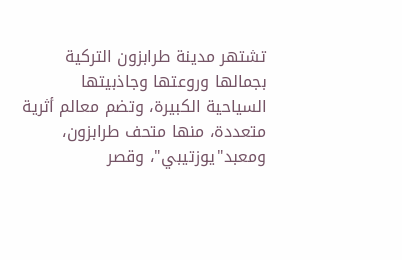تشتهر مدينة طرابزون التركية بجمالها وروعتها وجاذبيتها السياحية الكبيرة، وتضم معالم أثرية متعددة، منها متحف طرابزون، ومعبد"يوزتيبي"، وقصر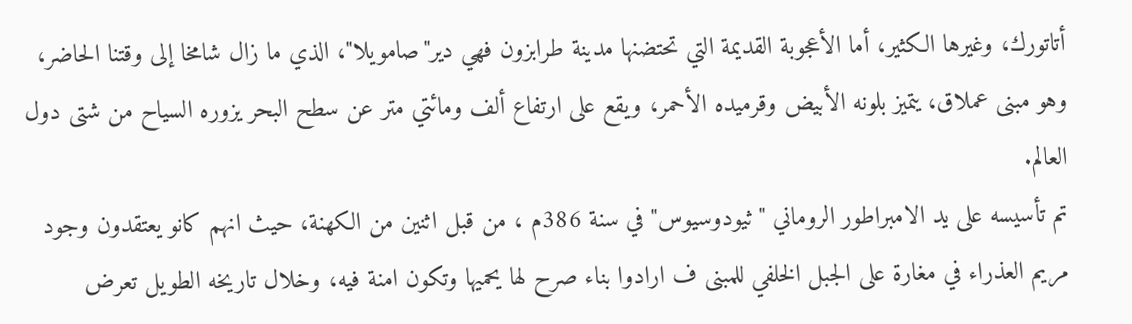أتاتورك، وغيرها الكثير، أما الأعجوبة القديمة التي تحتضنها مدينة طرابزون فهي دير"صامويلا"، الذي ما زال شامخا إلى وقتنا الحاضر، وهو مبنى عملاق، يتميز بلونه الأبيض وقرميده الأحمر، ويقع على ارتفاع ألف ومائتي متر عن سطح البحر يزوره السياح من شتى دول العالم.
تم تأسيسه على يد الامبراطور الروماني "ثيودوسيوس" في سنة 386م ، من قبل اثنين من الكهنة، حيث انهم كانو يعتقدون وجود مريم العذراء في مغارة على الجبل الخلفي للمبنى ف ارادوا بناء صرح لها يحميها وتكون امنة فيه، وخلال تاريخه الطويل تعرض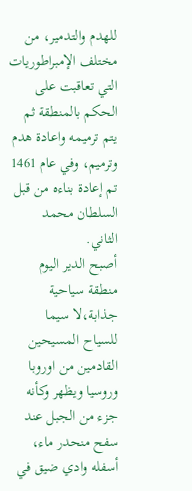للهدم والتدمير، من مختلف الإمبراطوريات التي تعاقبت على الحكم بالمنطقة ثم يتم ترميمه واعادة هدم وترميم، وفي عام 1461 تم إعادة بناءه من قبل السلطان محمد الثاني.
أصبح الدير اليوم منطقة سياحية جذابة،لا سيما للسياح المسيحين القادمين من اوروبا وروسيا ويظهر وكأنه جزء من الجبل عند سفح منحدر ماء، أسفله وادي ضيق في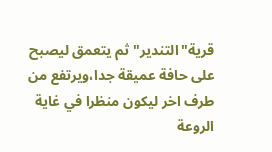قرية"التندير" ثم يتعمق ليصبح على حافة عميقة جدا،ويرتفع من طرف اخر ليكون منظرا في غاية الروعة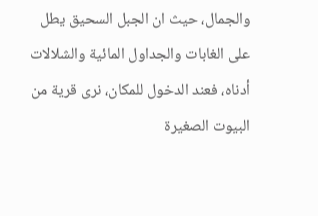والجمال، حيث ان الجبل السحيق يطل على الغابات والجداول المائية والشلالات أدناه، فعند الدخول للمكان، نرى قرية من البيوت الصغيرة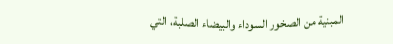المبنية من الصخور السوداء والبيضاء الصلبة، التي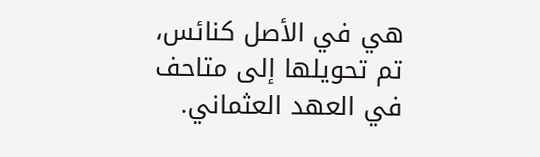هي في الأصل كنائس، تم تحويلها إلى متاحف في العهد العثماني.